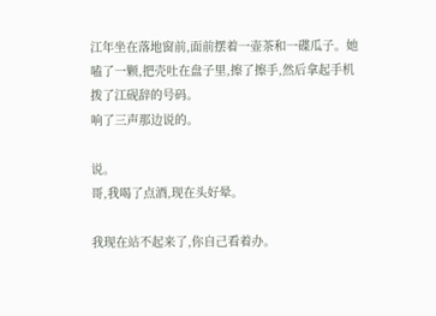江年坐在落地窗前,面前摆着一壶茶和一碟瓜子。她嗑了一颗,把壳吐在盘子里,擦了擦手,然后拿起手机拨了江砚辞的号码。
响了三声那边说的。

说。
哥,我喝了点酒,现在头好晕。

我现在站不起来了,你自己看着办。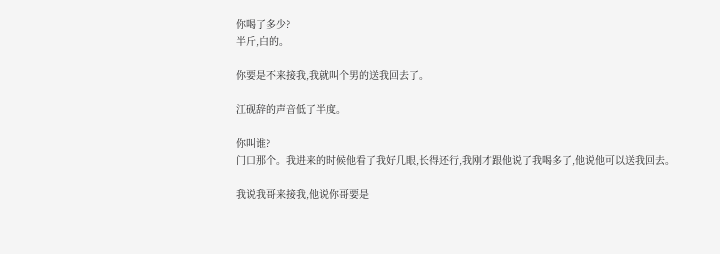你喝了多少?
半斤,白的。

你要是不来接我,我就叫个男的送我回去了。

江砚辞的声音低了半度。

你叫谁?
门口那个。我进来的时候他看了我好几眼,长得还行,我刚才跟他说了我喝多了,他说他可以送我回去。

我说我哥来接我,他说你哥要是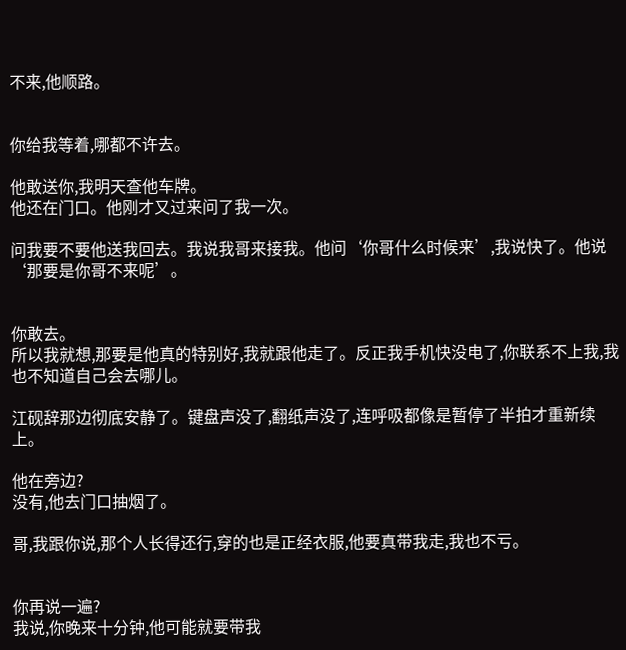不来,他顺路。


你给我等着,哪都不许去。

他敢送你,我明天查他车牌。
他还在门口。他刚才又过来问了我一次。

问我要不要他送我回去。我说我哥来接我。他问‘你哥什么时候来’,我说快了。他说‘那要是你哥不来呢’。


你敢去。
所以我就想,那要是他真的特别好,我就跟他走了。反正我手机快没电了,你联系不上我,我也不知道自己会去哪儿。

江砚辞那边彻底安静了。键盘声没了,翻纸声没了,连呼吸都像是暂停了半拍才重新续上。

他在旁边?
没有,他去门口抽烟了。

哥,我跟你说,那个人长得还行,穿的也是正经衣服,他要真带我走,我也不亏。


你再说一遍?
我说,你晚来十分钟,他可能就要带我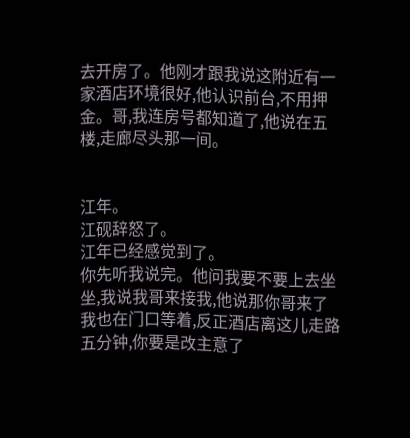去开房了。他刚才跟我说这附近有一家酒店环境很好,他认识前台,不用押金。哥,我连房号都知道了,他说在五楼,走廊尽头那一间。


江年。
江砚辞怒了。
江年已经感觉到了。
你先听我说完。他问我要不要上去坐坐,我说我哥来接我,他说那你哥来了我也在门口等着,反正酒店离这儿走路五分钟,你要是改主意了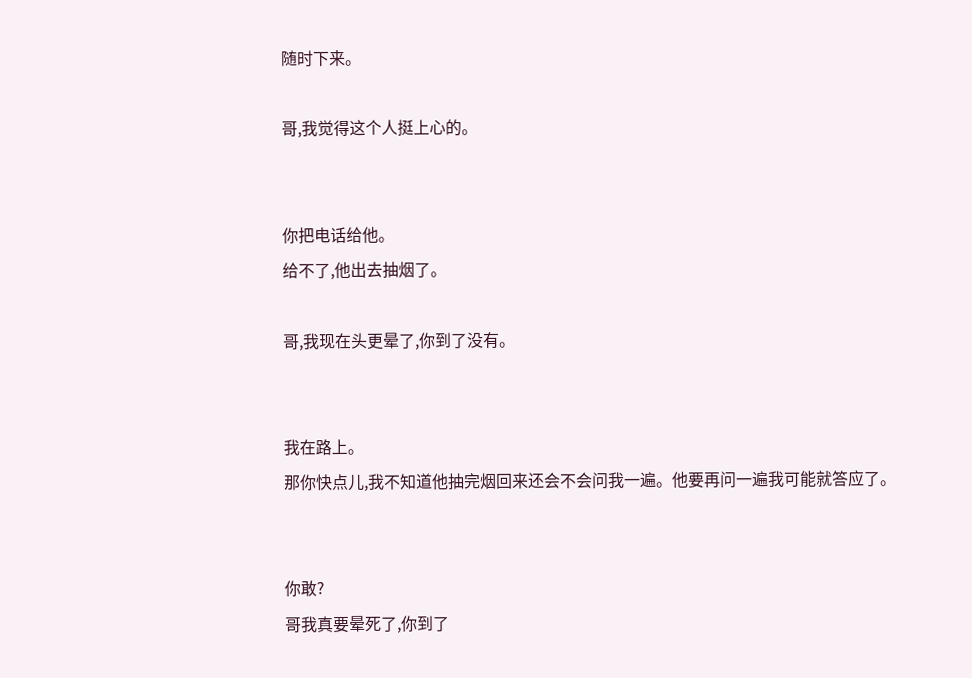随时下来。

哥,我觉得这个人挺上心的。


你把电话给他。
给不了,他出去抽烟了。

哥,我现在头更晕了,你到了没有。


我在路上。
那你快点儿,我不知道他抽完烟回来还会不会问我一遍。他要再问一遍我可能就答应了。


你敢?
哥我真要晕死了,你到了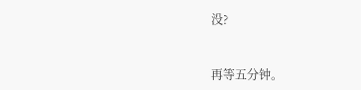没?


再等五分钟。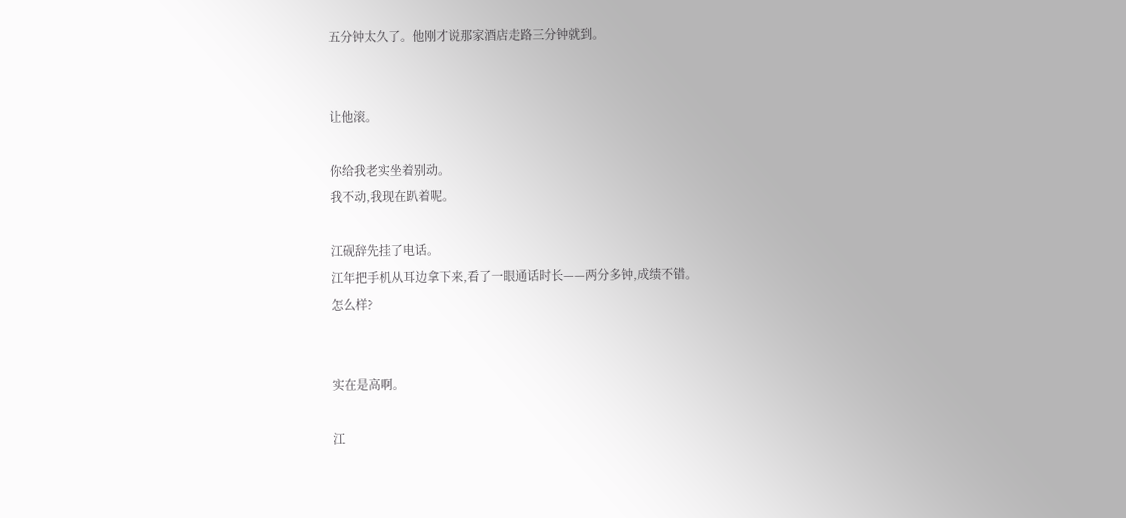五分钟太久了。他刚才说那家酒店走路三分钟就到。


让他滚。

你给我老实坐着别动。
我不动,我现在趴着呢。

江砚辞先挂了电话。
江年把手机从耳边拿下来,看了一眼通话时长——两分多钟,成绩不错。
怎么样?


实在是高啊。

江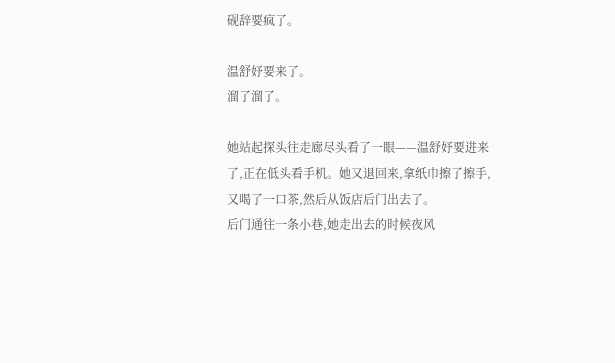砚辞要疯了。

温舒妤要来了。
溜了溜了。

她站起探头往走廊尽头看了一眼——温舒妤要进来了,正在低头看手机。她又退回来,拿纸巾擦了擦手,又喝了一口茶,然后从饭店后门出去了。
后门通往一条小巷,她走出去的时候夜风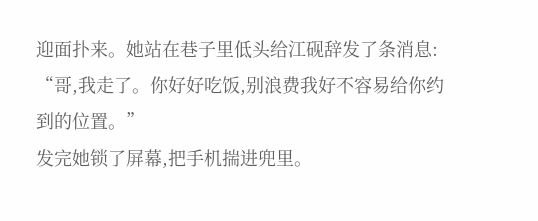迎面扑来。她站在巷子里低头给江砚辞发了条消息:
“哥,我走了。你好好吃饭,别浪费我好不容易给你约到的位置。”
发完她锁了屏幕,把手机揣进兜里。